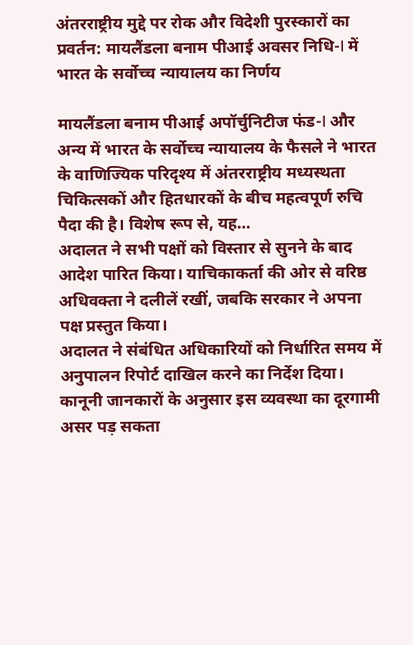अंतरराष्ट्रीय मुद्दे पर रोक और विदेशी पुरस्कारों का प्रवर्तन: मायलैंडला बनाम पीआई अवसर निधि-I में भारत के सर्वोच्च न्यायालय का निर्णय

मायलैंडला बनाम पीआई अपॉर्चुनिटीज फंड-I और अन्य में भारत के सर्वोच्च न्यायालय के फैसले ने भारत के वाणिज्यिक परिदृश्य में अंतरराष्ट्रीय मध्यस्थता चिकित्सकों और हितधारकों के बीच महत्वपूर्ण रुचि पैदा की है। विशेष रूप से, यह…
अदालत ने सभी पक्षों को विस्तार से सुनने के बाद आदेश पारित किया। याचिकाकर्ता की ओर से वरिष्ठ अधिवक्ता ने दलीलें रखीं, जबकि सरकार ने अपना पक्ष प्रस्तुत किया।
अदालत ने संबंधित अधिकारियों को निर्धारित समय में अनुपालन रिपोर्ट दाखिल करने का निर्देश दिया। कानूनी जानकारों के अनुसार इस व्यवस्था का दूरगामी असर पड़ सकता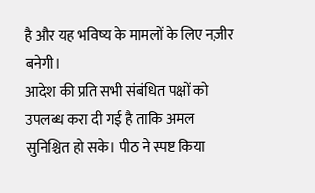है और यह भविष्य के मामलों के लिए नज़ीर बनेगी।
आदेश की प्रति सभी संबंधित पक्षों को उपलब्ध करा दी गई है ताकि अमल सुनिश्चित हो सके। पीठ ने स्पष्ट किया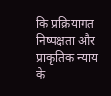कि प्रक्रियागत निष्पक्षता और प्राकृतिक न्याय के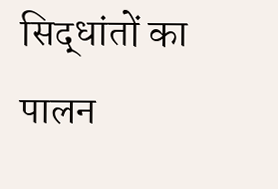सिद्धांतों का पालन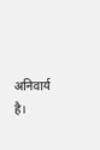अनिवार्य है।